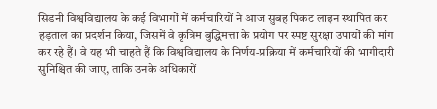सिडनी विश्वविद्यालय के कई विभागों में कर्मचारियों ने आज सुबह पिकट लाइन स्थापित कर हड़ताल का प्रदर्शन किया, जिसमें वे कृत्रिम बुद्धिमत्ता के प्रयोग पर स्पष्ट सुरक्षा उपायों की मांग कर रहे हैं। वे यह भी चाहते हैं कि विश्वविद्यालय के निर्णय‑प्रक्रिया में कर्मचारियों की भागीदारी सुनिश्चित की जाए, ताकि उनके अधिकारों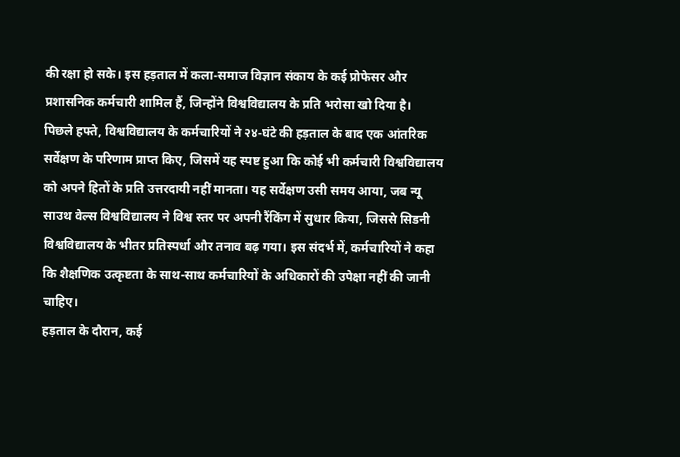की रक्षा हो सके। इस हड़ताल में कला‑समाज विज्ञान संकाय के कई प्रोफेसर और प्रशासनिक कर्मचारी शामिल हैं, जिन्होंने विश्वविद्यालय के प्रति भरोसा खो दिया है।
पिछले हफ्ते, विश्वविद्यालय के कर्मचारियों ने २४‑घंटे की हड़ताल के बाद एक आंतरिक सर्वेक्षण के परिणाम प्राप्त किए, जिसमें यह स्पष्ट हुआ कि कोई भी कर्मचारी विश्वविद्यालय को अपने हितों के प्रति उत्तरदायी नहीं मानता। यह सर्वेक्षण उसी समय आया, जब न्यू साउथ वेल्स विश्वविद्यालय ने विश्व स्तर पर अपनी रैंकिंग में सुधार किया, जिससे सिडनी विश्वविद्यालय के भीतर प्रतिस्पर्धा और तनाव बढ़ गया। इस संदर्भ में, कर्मचारियों ने कहा कि शैक्षणिक उत्कृष्टता के साथ-साथ कर्मचारियों के अधिकारों की उपेक्षा नहीं की जानी चाहिए।
हड़ताल के दौरान, कई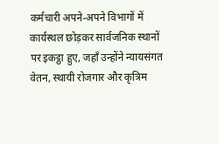कर्मचारी अपने-अपने विभागों में कार्यस्थल छोड़कर सार्वजनिक स्थानों पर इकट्ठा हुए, जहाँ उन्होंने न्यायसंगत वेतन, स्थायी रोजगार और कृत्रिम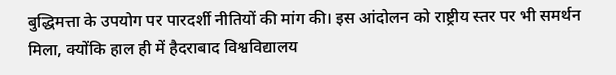बुद्धिमत्ता के उपयोग पर पारदर्शी नीतियों की मांग की। इस आंदोलन को राष्ट्रीय स्तर पर भी समर्थन मिला, क्योंकि हाल ही में हैदराबाद विश्वविद्यालय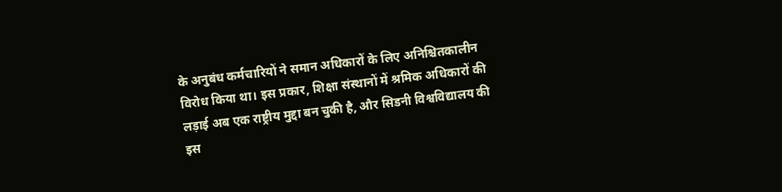के अनुबंध कर्मचारियों ने समान अधिकारों के लिए अनिश्चितकालीन विरोध किया था। इस प्रकार, शिक्षा संस्थानों में श्रमिक अधिकारों की लड़ाई अब एक राष्ट्रीय मुद्दा बन चुकी है, और सिडनी विश्वविद्यालय की इस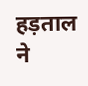हड़ताल ने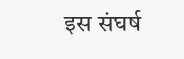इस संघर्ष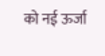को नई ऊर्जा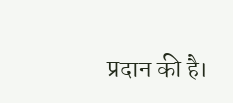प्रदान की है।